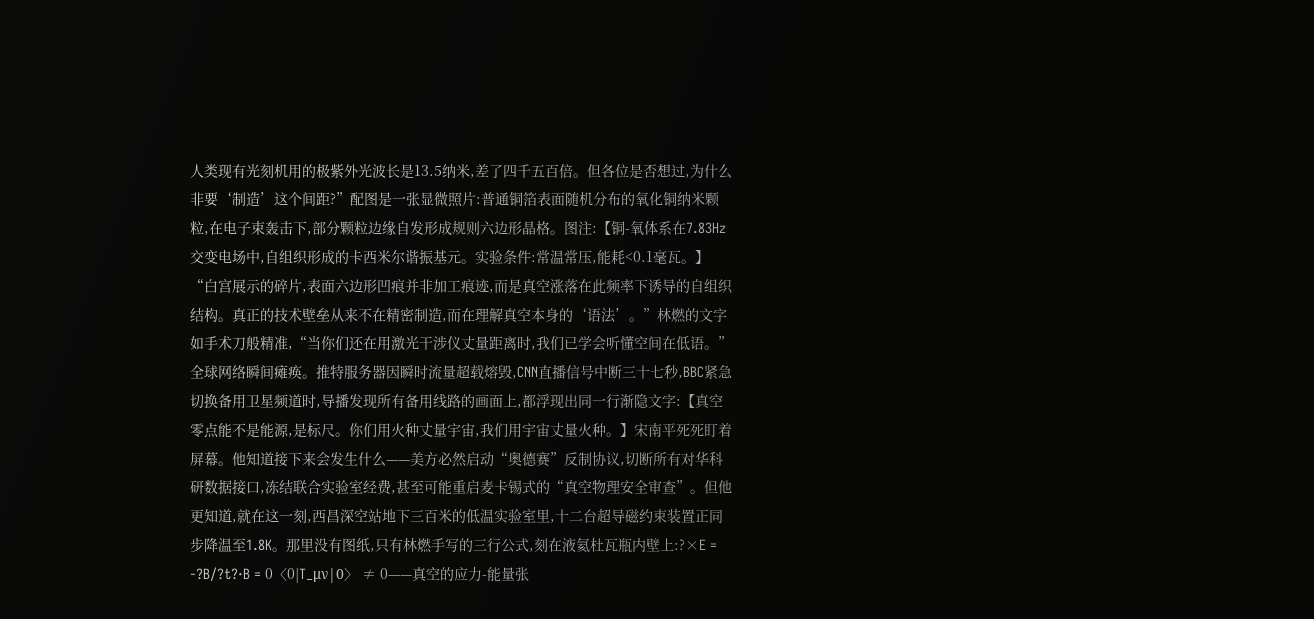人类现有光刻机用的极紫外光波长是13.5纳米,差了四千五百倍。但各位是否想过,为什么非要‘制造’这个间距?”配图是一张显微照片:普通铜箔表面随机分布的氧化铜纳米颗粒,在电子束轰击下,部分颗粒边缘自发形成规则六边形晶格。图注:【铜-氧体系在7.83Hz交变电场中,自组织形成的卡西米尔谐振基元。实验条件:常温常压,能耗<0.1毫瓦。】“白宫展示的碎片,表面六边形凹痕并非加工痕迹,而是真空涨落在此频率下诱导的自组织结构。真正的技术壁垒从来不在精密制造,而在理解真空本身的‘语法’。”林燃的文字如手术刀般精准,“当你们还在用激光干涉仪丈量距离时,我们已学会听懂空间在低语。”全球网络瞬间瘫痪。推特服务器因瞬时流量超载熔毁,CNN直播信号中断三十七秒,BBC紧急切换备用卫星频道时,导播发现所有备用线路的画面上,都浮现出同一行渐隐文字:【真空零点能不是能源,是标尺。你们用火种丈量宇宙,我们用宇宙丈量火种。】宋南平死死盯着屏幕。他知道接下来会发生什么——美方必然启动“奥德赛”反制协议,切断所有对华科研数据接口,冻结联合实验室经费,甚至可能重启麦卡锡式的“真空物理安全审查”。但他更知道,就在这一刻,西昌深空站地下三百米的低温实验室里,十二台超导磁约束装置正同步降温至1.8K。那里没有图纸,只有林燃手写的三行公式,刻在液氦杜瓦瓶内壁上:?×E = -?B/?t?·B = 0〈0|T_μν|0〉 ≠ 0——真空的应力-能量张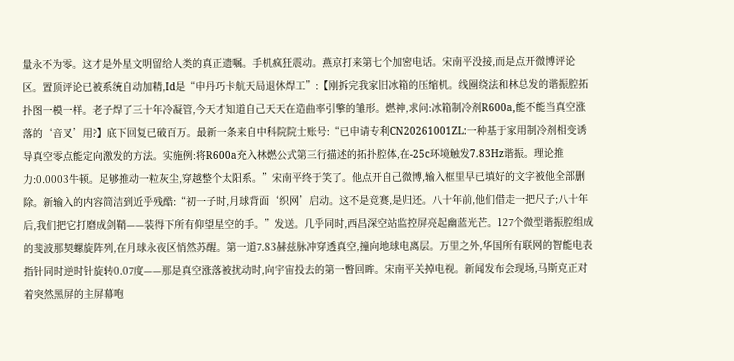量永不为零。这才是外星文明留给人类的真正遗嘱。手机疯狂震动。燕京打来第七个加密电话。宋南平没接,而是点开微博评论区。置顶评论已被系统自动加精,Id是“申丹巧卡航天局退休焊工”:【刚拆完我家旧冰箱的压缩机。线圈绕法和林总发的谐振腔拓扑图一模一样。老子焊了三十年冷凝管,今天才知道自己天天在造曲率引擎的雏形。燃神,求问:冰箱制冷剂R600a,能不能当真空涨落的‘音叉’用?】底下回复已破百万。最新一条来自中科院院士账号:“已申请专利CN20261001ZL:一种基于家用制冷剂相变诱导真空零点能定向激发的方法。实施例:将R600a充入林燃公式第三行描述的拓扑腔体,在-25c环境触发7.83Hz谐振。理论推力:0.0003牛顿。足够推动一粒灰尘,穿越整个太阳系。”宋南平终于笑了。他点开自己微博,输入框里早已填好的文字被他全部删除。新输入的内容简洁到近乎残酷:“初一子时,月球背面‘织网’启动。这不是竞赛,是归还。八十年前,他们借走一把尺子;八十年后,我们把它打磨成剑鞘——装得下所有仰望星空的手。”发送。几乎同时,西昌深空站监控屏亮起幽蓝光芒。127个微型谐振腔组成的斐波那契螺旋阵列,在月球永夜区悄然苏醒。第一道7.83赫兹脉冲穿透真空,撞向地球电离层。万里之外,华国所有联网的智能电表指针同时逆时针旋转0.07度——那是真空涨落被扰动时,向宇宙投去的第一瞥回眸。宋南平关掉电视。新闻发布会现场,马斯克正对着突然黑屏的主屏幕咆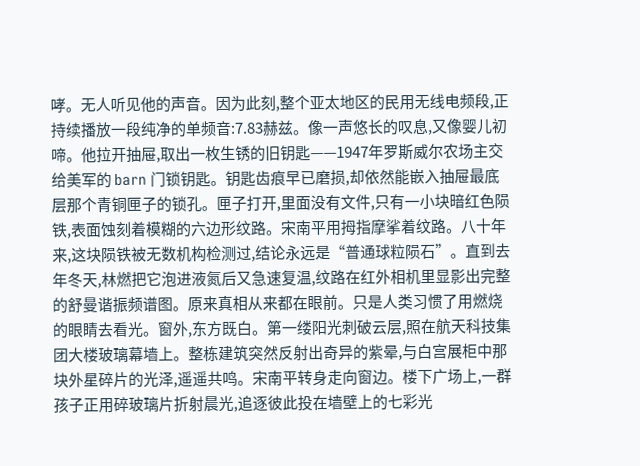哮。无人听见他的声音。因为此刻,整个亚太地区的民用无线电频段,正持续播放一段纯净的单频音:7.83赫兹。像一声悠长的叹息,又像婴儿初啼。他拉开抽屉,取出一枚生锈的旧钥匙——1947年罗斯威尔农场主交给美军的 barn 门锁钥匙。钥匙齿痕早已磨损,却依然能嵌入抽屉最底层那个青铜匣子的锁孔。匣子打开,里面没有文件,只有一小块暗红色陨铁,表面蚀刻着模糊的六边形纹路。宋南平用拇指摩挲着纹路。八十年来,这块陨铁被无数机构检测过,结论永远是“普通球粒陨石”。直到去年冬天,林燃把它泡进液氮后又急速复温,纹路在红外相机里显影出完整的舒曼谐振频谱图。原来真相从来都在眼前。只是人类习惯了用燃烧的眼睛去看光。窗外,东方既白。第一缕阳光刺破云层,照在航天科技集团大楼玻璃幕墙上。整栋建筑突然反射出奇异的紫晕,与白宫展柜中那块外星碎片的光泽,遥遥共鸣。宋南平转身走向窗边。楼下广场上,一群孩子正用碎玻璃片折射晨光,追逐彼此投在墙壁上的七彩光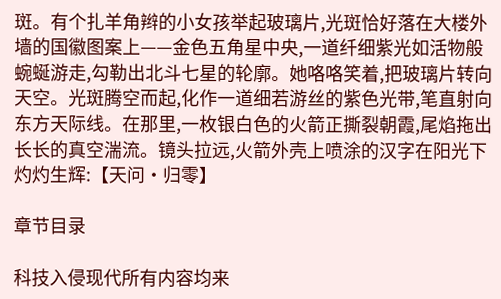斑。有个扎羊角辫的小女孩举起玻璃片,光斑恰好落在大楼外墙的国徽图案上——金色五角星中央,一道纤细紫光如活物般蜿蜒游走,勾勒出北斗七星的轮廓。她咯咯笑着,把玻璃片转向天空。光斑腾空而起,化作一道细若游丝的紫色光带,笔直射向东方天际线。在那里,一枚银白色的火箭正撕裂朝霞,尾焰拖出长长的真空湍流。镜头拉远,火箭外壳上喷涂的汉字在阳光下灼灼生辉:【天问·归零】

章节目录

科技入侵现代所有内容均来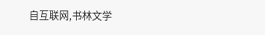自互联网,书林文学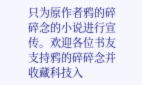只为原作者鸦的碎碎念的小说进行宣传。欢迎各位书友支持鸦的碎碎念并收藏科技入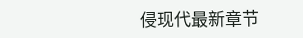侵现代最新章节